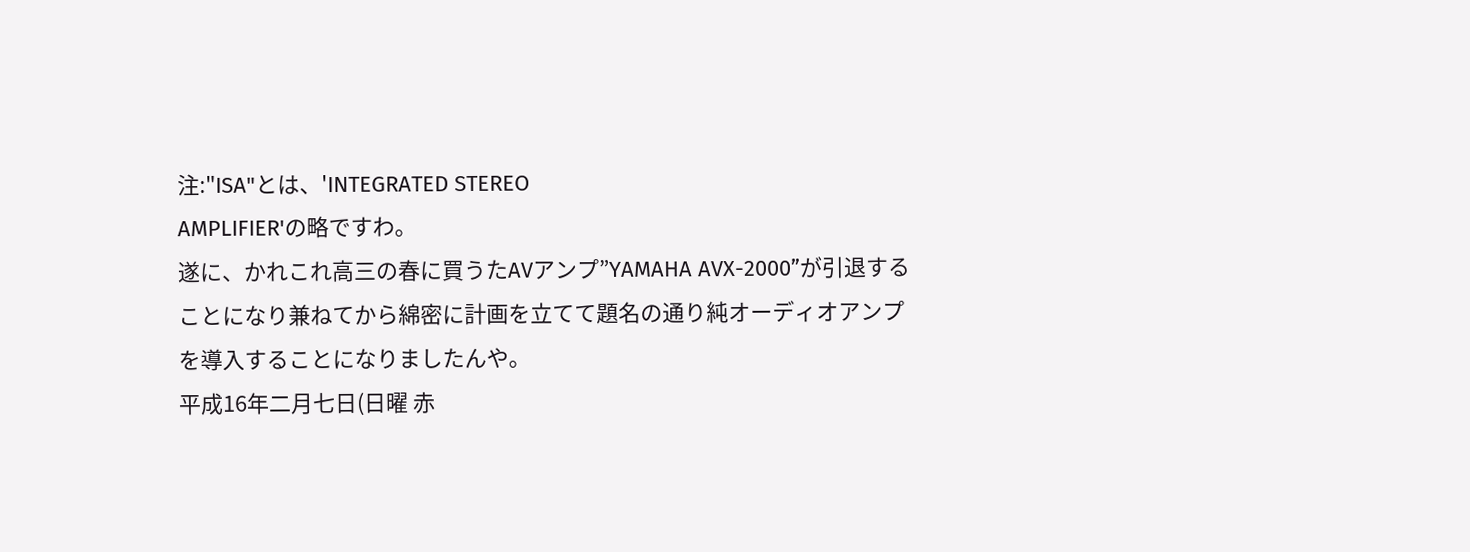注:"ISA"とは、'INTEGRATED STEREO
AMPLIFIER'の略ですわ。
遂に、かれこれ高三の春に買うたAVアンプ”YAMAHA AVX-2000”が引退することになり兼ねてから綿密に計画を立てて題名の通り純オーディオアンプを導入することになりましたんや。
平成16年二月七日(日曜 赤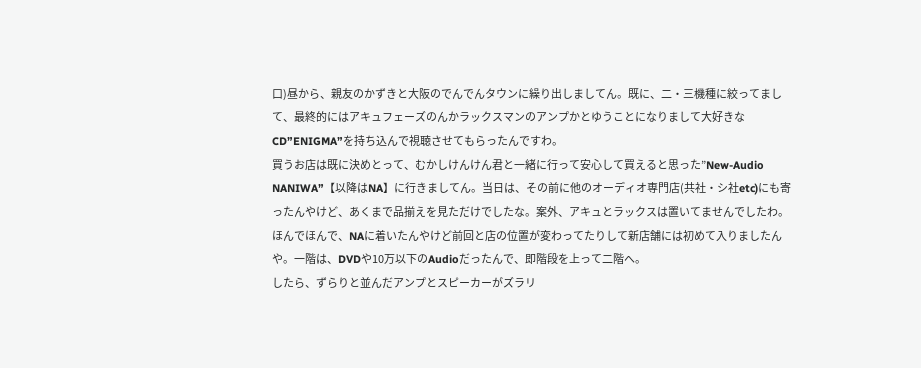口)昼から、親友のかずきと大阪のでんでんタウンに繰り出しましてん。既に、二・三機種に絞ってまして、最終的にはアキュフェーズのんかラックスマンのアンプかとゆうことになりまして大好きなCD”ENIGMA”を持ち込んで視聴させてもらったんですわ。
買うお店は既に決めとって、むかしけんけん君と一緒に行って安心して買えると思った”New-Audio NANIWA”【以降はNA】に行きましてん。当日は、その前に他のオーディオ専門店(共社・シ社etc)にも寄ったんやけど、あくまで品揃えを見ただけでしたな。案外、アキュとラックスは置いてませんでしたわ。
ほんでほんで、NAに着いたんやけど前回と店の位置が変わってたりして新店舗には初めて入りましたんや。一階は、DVDや10万以下のAudioだったんで、即階段を上って二階へ。
したら、ずらりと並んだアンプとスピーカーがズラリ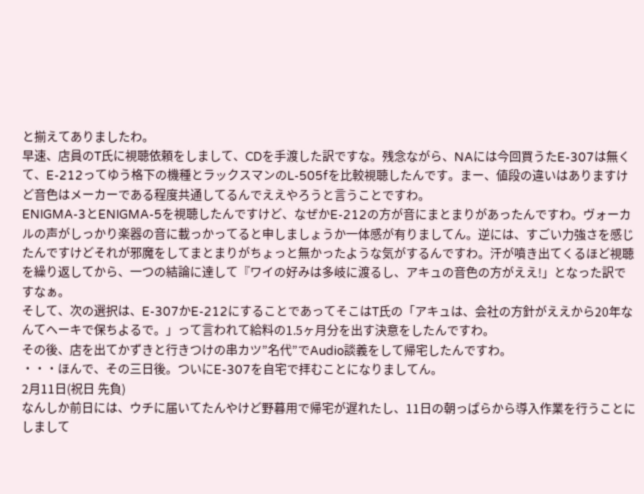と揃えてありましたわ。
早速、店員のT氏に視聴依頼をしまして、CDを手渡した訳ですな。残念ながら、NAには今回買うたE-307は無くて、E-212ってゆう格下の機種とラックスマンのL-505fを比較視聴したんです。まー、値段の違いはありますけど音色はメーカーである程度共通してるんでええやろうと言うことですわ。
ENIGMA-3とENIGMA-5を視聴したんですけど、なぜかE-212の方が音にまとまりがあったんですわ。ヴォーカルの声がしっかり楽器の音に載っかってると申しましょうか一体感が有りましてん。逆には、すごい力強さを感じたんですけどそれが邪魔をしてまとまりがちょっと無かったような気がするんですわ。汗が噴き出てくるほど視聴を繰り返してから、一つの結論に達して『ワイの好みは多岐に渡るし、アキュの音色の方がええ!」となった訳ですなぁ。
そして、次の選択は、E-307かE-212にすることであってそこはT氏の「アキュは、会社の方針がええから20年なんてヘーキで保ちよるで。」って言われて給料の1.5ヶ月分を出す決意をしたんですわ。
その後、店を出てかずきと行きつけの串カツ”名代”でAudio談義をして帰宅したんですわ。
・・・ほんで、その三日後。ついにE-307を自宅で拝むことになりましてん。
2月11日(祝日 先負)
なんしか前日には、ウチに届いてたんやけど野暮用で帰宅が遅れたし、11日の朝っぱらから導入作業を行うことにしまして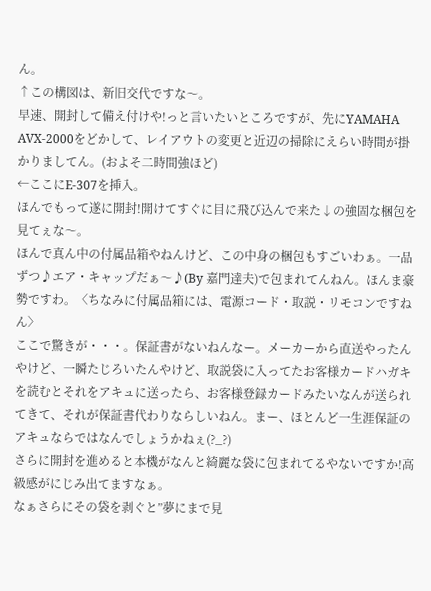ん。
↑この構図は、新旧交代ですな〜。
早速、開封して備え付けや!っと言いたいところですが、先にYAMAHA AVX-2000をどかして、レイアウトの変更と近辺の掃除にえらい時間が掛かりましてん。(およそ二時間強ほど)
←ここにE-307を挿入。
ほんでもって遂に開封!開けてすぐに目に飛び込んで来た↓の強固な梱包を見てぇな〜。
ほんで真ん中の付属品箱やねんけど、この中身の梱包もすごいわぁ。一品ずつ♪エア・キャップだぁ〜♪(By 嘉門達夫)で包まれてんねん。ほんま豪勢ですわ。〈ちなみに付属品箱には、電源コード・取説・リモコンですねん〉
ここで驚きが・・・。保証書がないねんなー。メーカーから直送やったんやけど、一瞬たじろいたんやけど、取説袋に入ってたお客様カードハガキを読むとそれをアキュに送ったら、お客様登録カードみたいなんが送られてきて、それが保証書代わりならしいねん。まー、ほとんど一生涯保証のアキュならではなんでしょうかねぇ(?_?)
さらに開封を進めると本機がなんと綺麗な袋に包まれてるやないですか!高級感がにじみ出てますなぁ。
なぁさらにその袋を剥ぐと”夢にまで見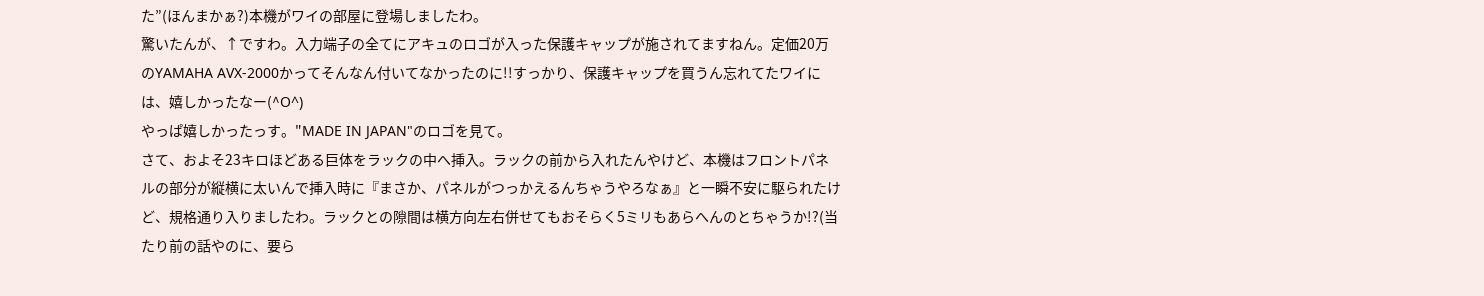た”(ほんまかぁ?)本機がワイの部屋に登場しましたわ。
驚いたんが、↑ですわ。入力端子の全てにアキュのロゴが入った保護キャップが施されてますねん。定価20万のYAMAHA AVX-2000かってそんなん付いてなかったのに!!すっかり、保護キャップを買うん忘れてたワイには、嬉しかったなー(^O^)
やっぱ嬉しかったっす。"MADE IN JAPAN"のロゴを見て。
さて、およそ23キロほどある巨体をラックの中へ挿入。ラックの前から入れたんやけど、本機はフロントパネルの部分が縦横に太いんで挿入時に『まさか、パネルがつっかえるんちゃうやろなぁ』と一瞬不安に駆られたけど、規格通り入りましたわ。ラックとの隙間は横方向左右併せてもおそらく5ミリもあらへんのとちゃうか!?(当たり前の話やのに、要ら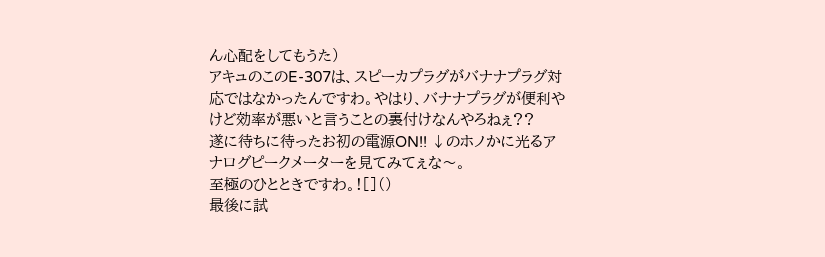ん心配をしてもうた)
アキュのこのE-307は、スピーカプラグがバナナプラグ対応ではなかったんですわ。やはり、バナナプラグが便利やけど効率が悪いと言うことの裏付けなんやろねぇ??
遂に待ちに待ったお初の電源ON!! ↓のホノかに光るアナログピークメーターを見てみてぇな〜。
至極のひとときですわ。![]()
最後に試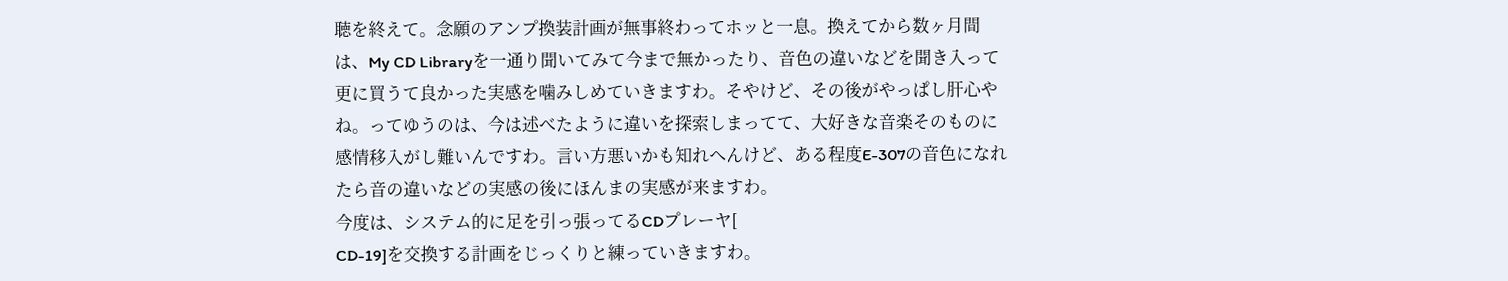聴を終えて。念願のアンプ換装計画が無事終わってホッと一息。換えてから数ヶ月間は、My CD Libraryを一通り聞いてみて今まで無かったり、音色の違いなどを聞き入って更に買うて良かった実感を噛みしめていきますわ。そやけど、その後がやっぱし肝心やね。ってゆうのは、今は述べたように違いを探索しまってて、大好きな音楽そのものに感情移入がし難いんですわ。言い方悪いかも知れへんけど、ある程度E-307の音色になれたら音の違いなどの実感の後にほんまの実感が来ますわ。
今度は、システム的に足を引っ張ってるCDプレーヤ[
CD-19]を交換する計画をじっくりと練っていきますわ。